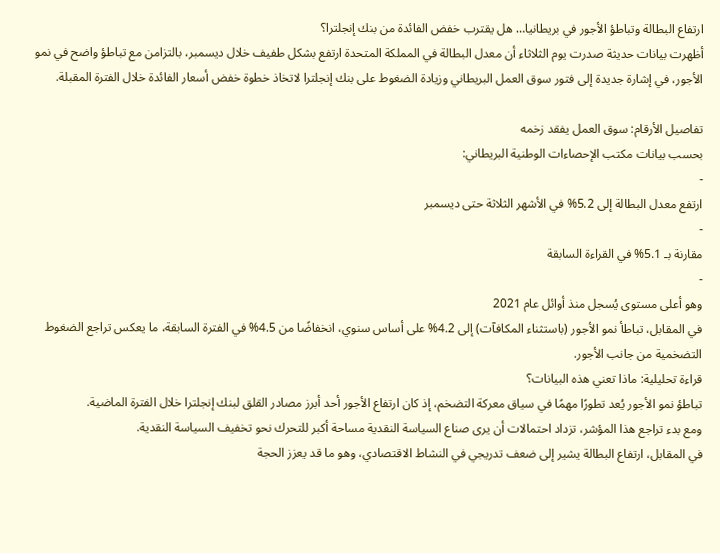ارتفاع البطالة وتباطؤ الأجور في بريطانيا… هل يقترب خفض الفائدة من بنك إنجلترا؟
أظهرت بيانات حديثة صدرت يوم الثلاثاء أن معدل البطالة في المملكة المتحدة ارتفع بشكل طفيف خلال ديسمبر، بالتزامن مع تباطؤ واضح في نمو الأجور، في إشارة جديدة إلى فتور سوق العمل البريطاني وزيادة الضغوط على بنك إنجلترا لاتخاذ خطوة خفض أسعار الفائدة خلال الفترة المقبلة.

تفاصيل الأرقام: سوق العمل يفقد زخمه
بحسب بيانات مكتب الإحصاءات الوطنية البريطاني:
-
ارتفع معدل البطالة إلى 5.2% في الأشهر الثلاثة حتى ديسمبر
-
مقارنة بـ 5.1% في القراءة السابقة
-
وهو أعلى مستوى يُسجل منذ أوائل عام 2021
في المقابل، تباطأ نمو الأجور (باستثناء المكافآت) إلى 4.2% على أساس سنوي، انخفاضًا من 4.5% في الفترة السابقة، ما يعكس تراجع الضغوط التضخمية من جانب الأجور.
قراءة تحليلية: ماذا تعني هذه البيانات؟
تباطؤ نمو الأجور يُعد تطورًا مهمًا في سياق معركة التضخم، إذ كان ارتفاع الأجور أحد أبرز مصادر القلق لبنك إنجلترا خلال الفترة الماضية.
ومع بدء تراجع هذا المؤشر، تزداد احتمالات أن يرى صناع السياسة النقدية مساحة أكبر للتحرك نحو تخفيف السياسة النقدية.
في المقابل، ارتفاع البطالة يشير إلى ضعف تدريجي في النشاط الاقتصادي، وهو ما قد يعزز الحجة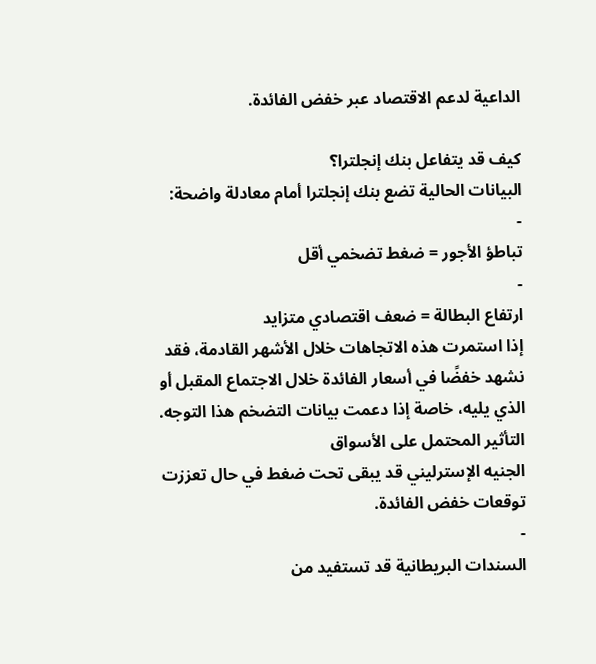الداعية لدعم الاقتصاد عبر خفض الفائدة.

كيف قد يتفاعل بنك إنجلترا؟
البيانات الحالية تضع بنك إنجلترا أمام معادلة واضحة:
-
تباطؤ الأجور = ضغط تضخمي أقل
-
ارتفاع البطالة = ضعف اقتصادي متزايد
إذا استمرت هذه الاتجاهات خلال الأشهر القادمة، فقد نشهد خفضًا في أسعار الفائدة خلال الاجتماع المقبل أو الذي يليه، خاصة إذا دعمت بيانات التضخم هذا التوجه.
التأثير المحتمل على الأسواق
الجنيه الإسترليني قد يبقى تحت ضغط في حال تعززت توقعات خفض الفائدة.
-
السندات البريطانية قد تستفيد من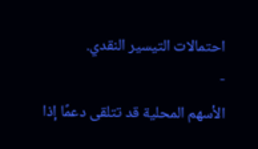احتمالات التيسير النقدي.
-
الأسهم المحلية قد تتلقى دعمًا إذا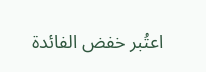اعتُبر خفض الفائدة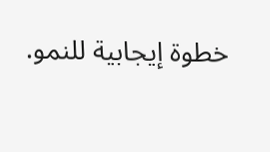خطوة إيجابية للنمو.